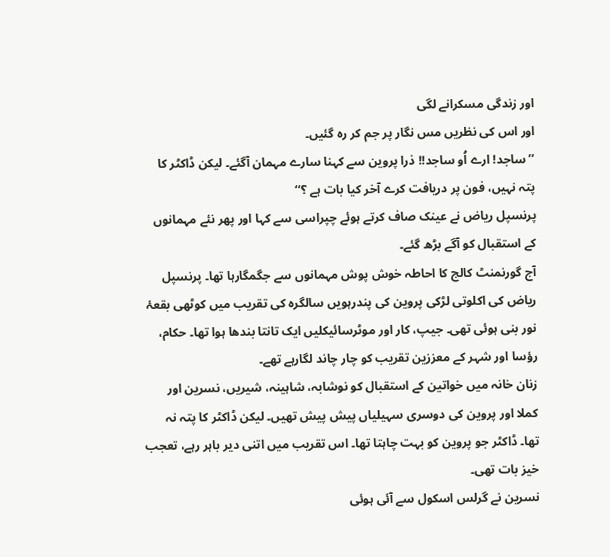اور زندگی مسکرانے لگی
اور اس کی نظریں مس نگار پر جم کر رہ گئیں۔
’’ساجد! ارے اُو ساجد!! ذرا پروین سے کہنا سارے مہمان آگئے۔ لیکن ڈاکٹر کا پتہ نہیں، فون پر دریافت کرے آخر کیا بات ہے ؟‘‘
پرنسپل ریاض نے عینک صاف کرتے ہوئے چپراسی سے کہا اور پھر نئے مہمانوں کے استقبال کو آگے بڑھ گئے۔
آج گورنمنٹ کالج کا احاطہ خوش پوش مہمانوں سے جگمگارہا تھا۔ پرنسپل ریاض کی اکلوتی لڑکی پروین کی پندرہویں سالگرہ کی تقریب میں کوٹھی بقعۂ نور بنی ہوئی تھی۔ جیپ، کار اور موٹرسائیکلیں ایک تانتا بندھا ہوا تھا۔ حکام، رؤسا اور شہر کے معززین تقریب کو چار چاند لگارہے تھے۔
زنان خانہ میں خواتین کے استقبال کو نوشابہ، شاہینہ، شیریں، نسرین اور کملا اور پروین کی دوسری سہیلیاں پیش پیش تھیں۔ لیکن ڈاکٹر کا پتہ نہ تھا۔ ڈاکٹر جو پروین کو بہت چاہتا تھا۔ اس تقریب میں اتنی دیر باہر رہے، تعجب خیز بات تھی۔
نسرین نے گرلس اسکول سے آئی ہوئی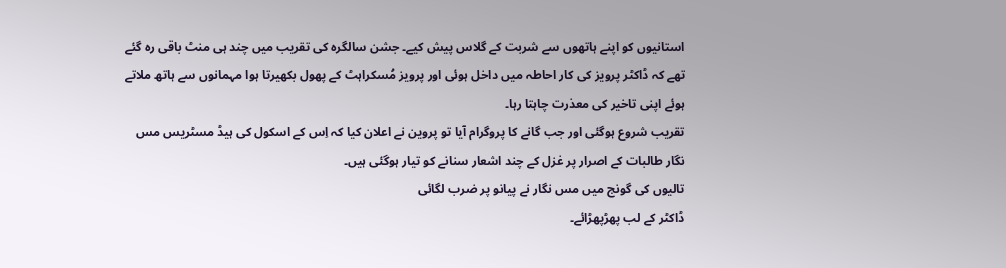استانیوں کو اپنے ہاتھوں سے شربت کے گلاس پیش کیے۔ جشن سالگرہ کی تقریب میں چند ہی منٹ باقی رہ گئے تھے کہ ڈاکٹر پرویز کی کار احاطہ میں داخل ہوئی اور پرویز مُسکراہٹ کے پھول بکھیرتا ہوا مہمانوں سے ہاتھ ملاتے ہوئے اپنی تاخیر کی معذرت چاہتا رہا۔
تقریب شروع ہوگئی اور جب گانے کا پروگرام آیا تو پروین نے اعلان کیا کہ اِس کے اسکول کی ہیڈ مسٹریس مس نگار طالبات کے اصرار پر غزل کے چند اشعار سنانے کو تیار ہوگئی ہیں۔
تالیوں کی گونج میں مس نگار نے پیانو پر ضرب لگائی
ڈاکٹر کے لب پھڑپھڑائے۔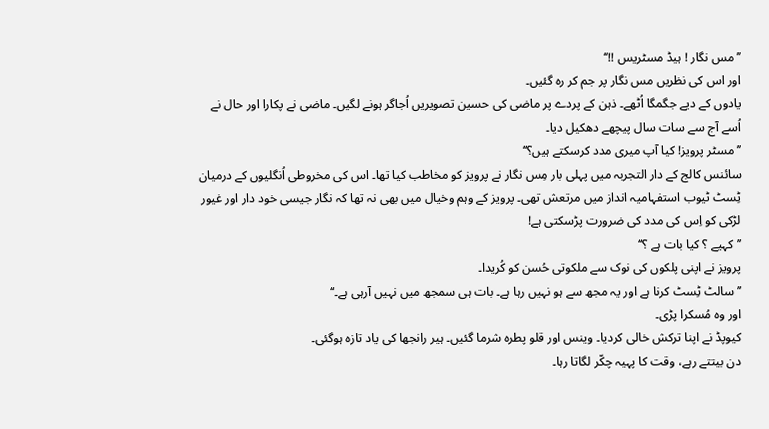’’مس نگار ! ہیڈ مسٹریس !!‘‘
اور اس کی نظریں مس نگار پر جم کر رہ گئیں۔
یادوں کے دیے جگمگا اُٹھے۔ ذہن کے پردے پر ماضی کی حسین تصویریں اُجاگر ہونے لگیں۔ ماضی نے پکارا اور حال نے اُسے آج سے سات سال پیچھے دھکیل دیا۔
’’مسٹر پرویز! کیا آپ میری مدد کرسکتے ہیں؟‘‘
سائنس کالج کے دار التجربہ میں پہلی بار مِس نگار نے پرویز کو مخاطب کیا تھا۔ اس کی مخروطی اُنگلیوں کے درمیان ٹِسٹ ٹیوب استفہامیہ انداز میں مرتعش تھی۔ پرویز کے وہم وخیال میں بھی نہ تھا کہ نگار جیسی خود دار اور غیور لڑکی کو اِس کی مدد کی ضرورت پڑسکتی ہے!
’’کہیے ؟ کیا بات ہے ؟‘‘
پرویز نے اپنی پلکوں کی نوک سے ملکوتی حُسن کو کُریدا۔
’’سالٹ ٹِسٹ کرنا ہے اور یہ مجھ سے ہو نہیں رہا ہے۔ بات ہی سمجھ میں نہیں آرہی ہے۔‘‘
اور وہ مُسکرا پڑی۔
کیوپڈ نے اپنا ترکش خالی کردیا۔ وینس اور قلو پطرہ شرما گئیں۔ ہیر رانجھا کی یاد تازہ ہوگئی۔
دن بیتتے رہے، وقت کا پہیہ چکّر لگاتا رہا۔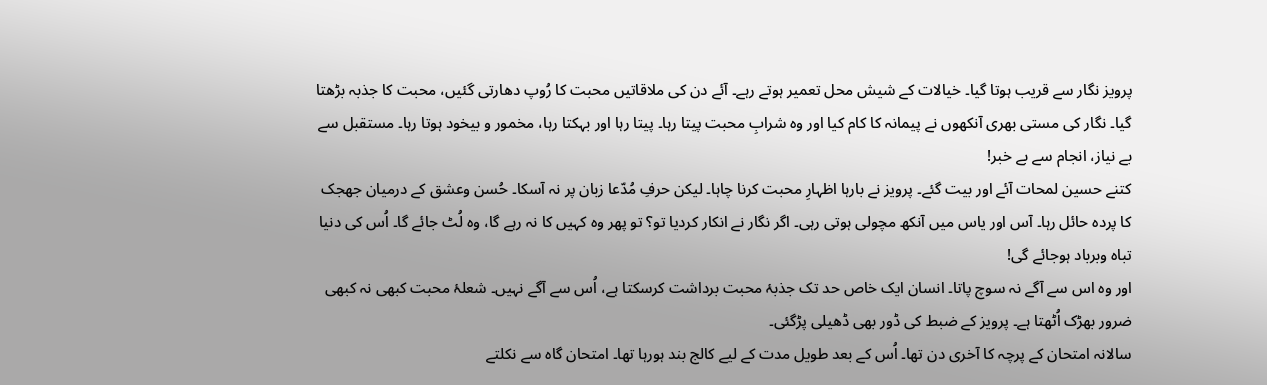پرویز نگار سے قریب ہوتا گیا۔ خیالات کے شیش محل تعمیر ہوتے رہے۔ آئے دن کی ملاقاتیں محبت کا رُوپ دھارتی گئیں، محبت کا جذبہ بڑھتا گیا۔ نگار کی مستی بھری آنکھوں نے پیمانہ کا کام کیا اور وہ شرابِ محبت پیتا رہا۔ پیتا رہا اور بہکتا رہا، مخمور و بیخود ہوتا رہا۔ مستقبل سے بے نیاز، انجام سے بے خبر!
کتنے حسین لمحات آئے اور بیت گئے۔ پرویز نے بارہا اظہارِ محبت کرنا چاہا۔ لیکن حرفِ مُدّعا زبان پر نہ آسکا۔ حُسن وعشق کے درمیان جھجک کا پردہ حائل رہا۔ آس اور یاس میں آنکھ مچولی ہوتی رہی۔ اگر نگار نے انکار کردیا تو؟ تو پھر وہ کہیں کا نہ رہے گا، وہ لُٹ جائے گا۔ اُس کی دنیا تباہ وبرباد ہوجائے گی!
اور وہ اس سے آگے نہ سوچ پاتا۔ انسان ایک خاص حد تک جذبۂ محبت برداشت کرسکتا ہے، اُس سے آگے نہیں۔ شعلۂ محبت کبھی نہ کبھی ضرور بھڑک اُٹھتا ہے۔ پرویز کے ضبط کی ڈور بھی ڈھیلی پڑگئی۔
سالانہ امتحان کے پرچہ کا آخری دن تھا۔ اُس کے بعد طویل مدت کے لیے کالج بند ہورہا تھا۔ امتحان گاہ سے نکلتے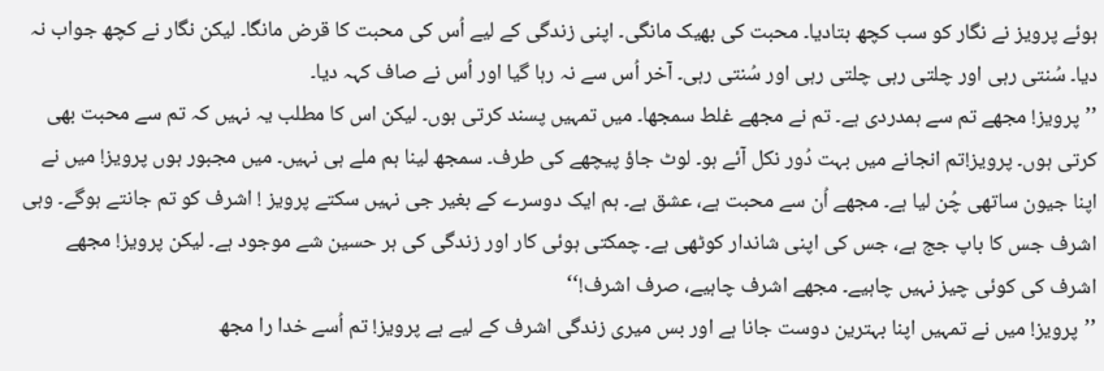ہوئے پرویز نے نگار کو سب کچھ بتادیا۔ محبت کی بھیک مانگی۔ اپنی زندگی کے لیے اُس کی محبت کا قرض مانگا۔ لیکن نگار نے کچھ جواب نہ دیا۔ سُنتی رہی اور چلتی رہی چلتی رہی اور سُنتی رہی۔ آخر اُس سے نہ رہا گیا اور اُس نے صاف کہہ دیا۔
’’پرویز! مجھے تم سے ہمدردی ہے۔ تم نے مجھے غلط سمجھا۔ میں تمہیں پسند کرتی ہوں۔ لیکن اس کا مطلب یہ نہیں کہ تم سے محبت بھی کرتی ہوں۔ پرویز!تم انجانے میں بہت دُور نکل آئے ہو۔ لوٹ جاؤ پیچھے کی طرف۔ سمجھ لینا ہم ملے ہی نہیں۔ میں مجبور ہوں پرویز! میں نے اپنا جیون ساتھی چُن لیا ہے۔ مجھے اُن سے محبت ہے، عشق ہے۔ ہم ایک دوسرے کے بغیر جی نہیں سکتے پرویز ! اشرف کو تم جانتے ہوگے۔ وہی اشرف جس کا باپ جج ہے، جس کی اپنی شاندار کوٹھی ہے۔ چمکتی ہوئی کار اور زندگی کی ہر حسین شے موجود ہے۔ لیکن پرویز! مجھے اشرف کی کوئی چیز نہیں چاہیے۔ مجھے اشرف چاہیے، صرف اشرف!‘‘
’’پرویز! میں نے تمہیں اپنا بہترین دوست جانا ہے اور بس میری زندگی اشرف کے لیے ہے پرویز! تم اُسے خدا را مجھ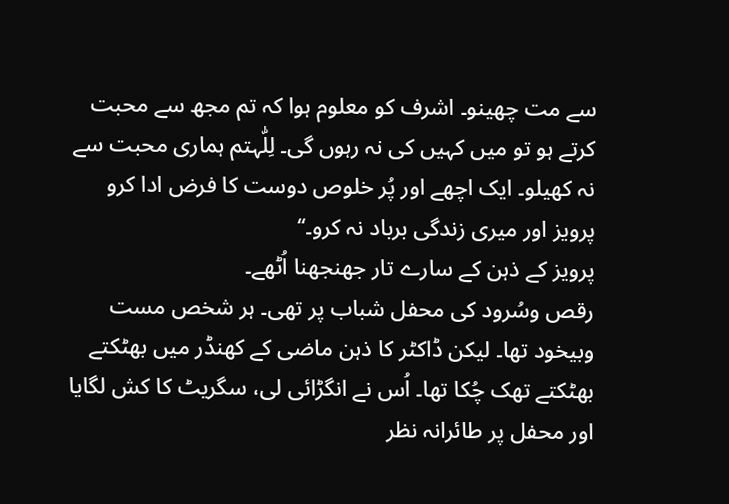سے مت چھینو۔ اشرف کو معلوم ہوا کہ تم مجھ سے محبت کرتے ہو تو میں کہیں کی نہ رہوں گی۔ لِلّٰہتم ہماری محبت سے نہ کھیلو۔ ایک اچھے اور پُر خلوص دوست کا فرض ادا کرو پرویز اور میری زندگی برباد نہ کرو۔‘‘
پرویز کے ذہن کے سارے تار جھنجھنا اُٹھے۔
رقص وسُرود کی محفل شباب پر تھی۔ ہر شخص مست وبیخود تھا۔ لیکن ڈاکٹر کا ذہن ماضی کے کھنڈر میں بھٹکتے بھٹکتے تھک چُکا تھا۔ اُس نے انگڑائی لی، سگریٹ کا کش لگایا اور محفل پر طائرانہ نظر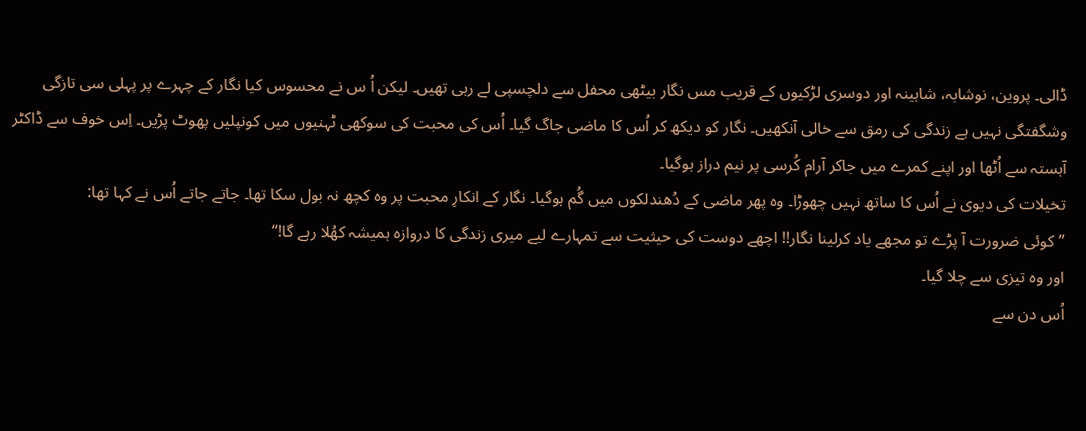ڈالی۔ پروین، نوشابہ، شاہینہ اور دوسری لڑکیوں کے قریب مس نگار بیٹھی محفل سے دلچسپی لے رہی تھیں۔ لیکن اُ س نے محسوس کیا نگار کے چہرے پر پہلی سی تازگی وشگفتگی نہیں ہے زندگی کی رمق سے خالی آنکھیں۔ نگار کو دیکھ کر اُس کا ماضی جاگ گیا۔ اُس کی محبت کی سوکھی ٹہنیوں میں کونپلیں پھوٹ پڑیں۔ اِس خوف سے ڈاکٹر آہستہ سے اُٹھا اور اپنے کمرے میں جاکر آرام کُرسی پر نیم دراز ہوگیا۔
تخیلات کی دیوی نے اُس کا ساتھ نہیں چھوڑا۔ وہ پھر ماضی کے دُھندلکوں میں گُم ہوگیا۔ نگار کے انکارِ محبت پر وہ کچھ نہ بول سکا تھا۔ جاتے جاتے اُس نے کہا تھا:
’’کوئی ضرورت آ پڑے تو مجھے یاد کرلینا نگار!! اچھے دوست کی حیثیت سے تمہارے لیے میری زندگی کا دروازہ ہمیشہ کھُلا رہے گا!‘‘
اور وہ تیزی سے چلا گیا۔
اُس دن سے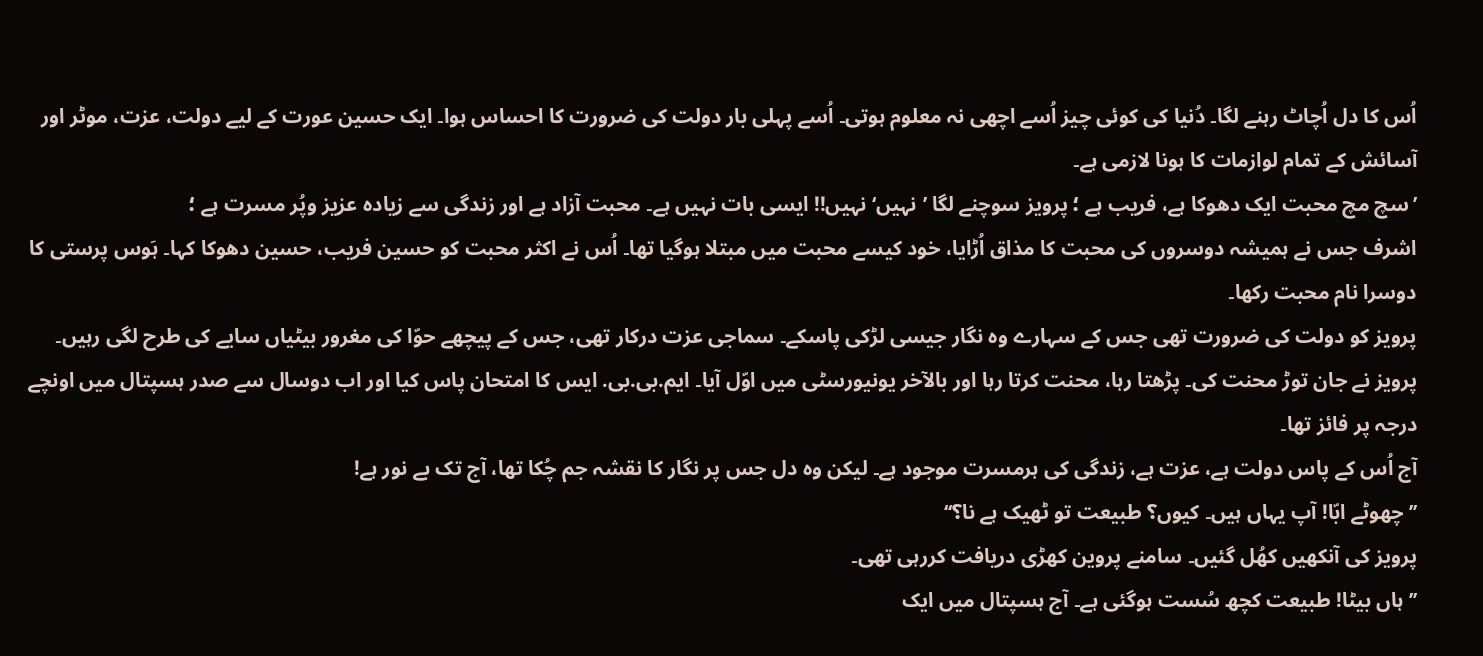اُس کا دل اُچاٹ رہنے لگا۔ دُنیا کی کوئی چیز اُسے اچھی نہ معلوم ہوتی۔ اُسے پہلی بار دولت کی ضرورت کا احساس ہوا۔ ایک حسین عورت کے لیے دولت، عزت، موٹر اور آسائش کے تمام لوازمات کا ہونا لازمی ہے۔
’سچ مچ محبت ایک دھوکا ہے، فریب ہے ؛ پرویز سوچنے لگا ’نہیں‘ نہیں!! ایسی بات نہیں ہے۔ محبت آزاد ہے اور زندگی سے زیادہ عزیز وپُر مسرت ہے ؛
اشرف جس نے ہمیشہ دوسروں کی محبت کا مذاق اُڑایا، خود کیسے محبت میں مبتلا ہوگیا تھا۔ اُس نے اکثر محبت کو حسین فریب، حسین دھوکا کہا۔ ہَوس پرستی کا دوسرا نام محبت رکھا۔
پرویز کو دولت کی ضرورت تھی جس کے سہارے وہ نگار جیسی لڑکی پاسکے۔ سماجی عزت درکار تھی، جس کے پیچھے حوّا کی مغرور بیٹیاں سایے کی طرح لگی رہیں۔
پرویز نے جان توڑ محنت کی۔ پڑھتا رہا، محنت کرتا رہا اور بالآخر یونیورسٹی میں اوّل آیا۔ ایم.بی.بی. ایس کا امتحان پاس کیا اور اب دوسال سے صدر ہسپتال میں اونچے درجہ پر فائز تھا۔
آج اُس کے پاس دولت ہے، عزت ہے، زندگی کی ہرمسرت موجود ہے۔ لیکن وہ دل جس پر نگار کا نقشہ جم چُکا تھا، آج تک بے نور ہے!
’’چھوٹے ابّا! آپ یہاں ہیں۔ کیوں؟ طبیعت تو ٹھیک ہے نا؟‘‘
پرویز کی آنکھیں کھُل گئیں۔ سامنے پروین کھڑی دریافت کررہی تھی۔
’’ہاں بیٹا! طبیعت کچھ سُست ہوگئی ہے۔ آج ہسپتال میں ایک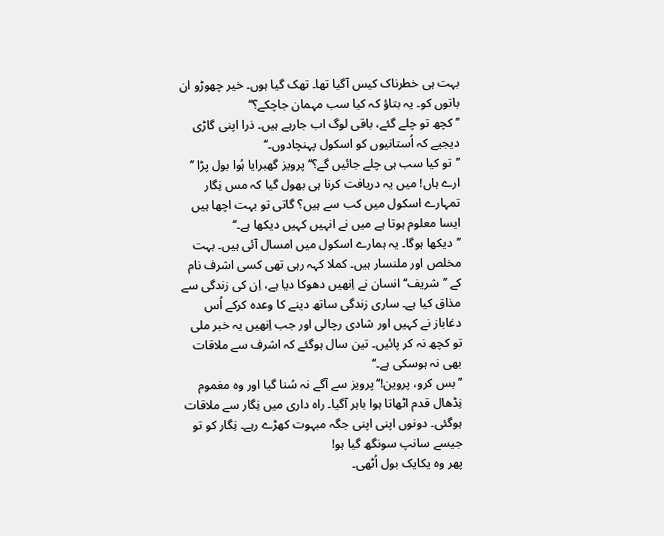بہت ہی خطرناک کیس آگیا تھا۔ تھک گیا ہوں۔ خیر چھوڑو ان باتوں کو۔ یہ بتاؤ کہ کیا سب مہمان جاچکے؟‘‘
’’کچھ تو چلے گئے، باقی لوگ اب جارہے ہیں۔ ذرا اپنی گاڑی دیجیے کہ اُستانیوں کو اسکول پہنچادوں۔‘‘
’’تو کیا سب ہی چلے جائیں گے؟‘‘ پرویز گھبرایا ہُوا بول پڑا ’’ ارے ہاں! میں یہ دریافت کرنا ہی بھول گیا کہ مس نِگار تمہارے اسکول میں کب سے ہیں؟ گاتی تو بہت اچھا ہیں ایسا معلوم ہوتا ہے میں نے انہیں کہیں دیکھا ہے۔‘‘
’’دیکھا ہوگا۔ یہ ہمارے اسکول میں امسال آئی ہیں۔ بہت مخلص اور ملنسار ہیں۔ کملا کہہ رہی تھی کسی اشرف نام کے ’’شریف‘‘ انسان نے اِنھیں دھوکا دیا ہے، اِن کی زندگی سے مذاق کیا ہے۔ ساری زندگی ساتھ دینے کا وعدہ کرکے اُس دغاباز نے کہیں اور شادی رچالی اور جب اِنھیں یہ خبر ملی تو کچھ نہ کر پائیں۔ تین سال ہوگئے کہ اشرف سے ملاقات بھی نہ ہوسکی ہے۔‘‘
’’بس کرو، پروین!‘‘پرویز سے آگے نہ سُنا گیا اور وہ مغموم نِڈھال قدم اٹھاتا ہوا باہر آگیا۔ راہ داری میں نِگار سے ملاقات ہوگئی۔ دونوں اپنی اپنی جگہ مبہوت کھڑے رہے۔ نِگار کو تو جیسے سانپ سونگھ گیا ہو!
پھر وہ یکایک بول اُٹھی۔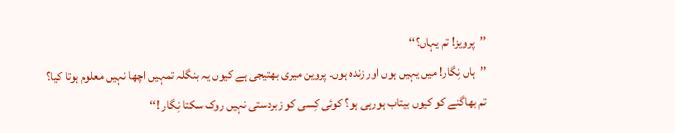’’پرویز! تم یہاں؟‘‘
’’ہاں نِگار! میں یہیں ہوں اور زندہ ہوں۔ پروین میری بھتیجی ہے کیوں یہ بنگلہ تمہیں اچھا نہیں معلوم ہوتا کیا؟ تم بھاگنے کو کیوں بیتاب ہورہی ہو؟ کوئی کِسی کو زبردستی نہیں روک سکتا نِگار !‘‘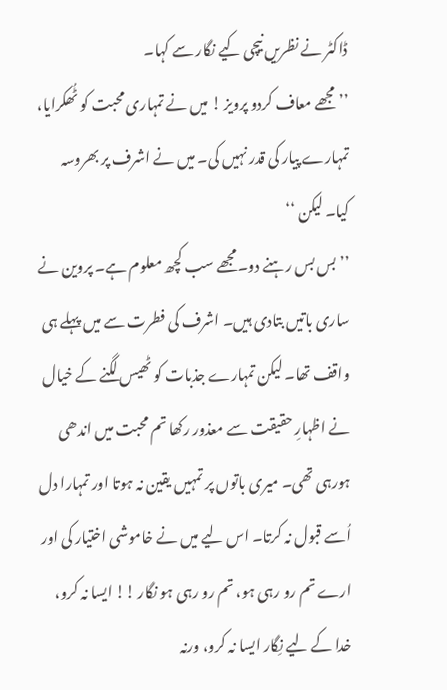ڈاکٹر نے نظریں نیچی کیے نگار سے کہا۔
’’مجھے معاف کردو پرویز ! میں نے تمہاری محبت کو ٹُھکرایا، تمہارے پیار کی قدر نہیں کی۔ میں نے اشرف پر بھروسہ کیا۔ لیکن ‘‘
’’بس بس رہنے دو۔مجھے سب کچھ معلوم ہے۔ پروین نے ساری باتیں بتادی ہیں۔ اشرف کی فطرت سے میں پہلے ہی واقف تھا۔ لیکن تمہارے جذبات کو ٹھیس لگنے کے خیال نے اظہارِ حقیقت سے معذور رکھا تم محبت میں اندھی ہورہی تھی۔ میری باتوں پر تمہیں یقین نہ ہوتا اور تمہارا دل اُسے قبول نہ کرتا۔ اس لیے میں نے خاموشی اختیار کی اور ارے تم رو رہی ہو، تم رو رہی ہو نگار !! ایسا نہ کرو، خدا کے لیے نِگار ایسا نہ کرو، ورنہ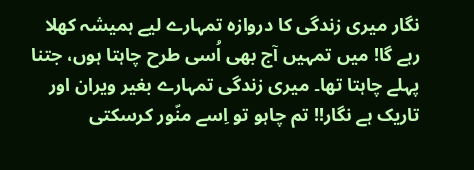نگار میری زندگی کا دروازہ تمہارے لیے ہمیشہ کھلا رہے گا! میں تمہیں آج بھی اُسی طرح چاہتا ہوں، جتنا پہلے چاہتا تھا۔ میری زندگی تمہارے بغیر ویران اور تاریک ہے نگار!! تم چاہو تو اِسے منّور کرسکتی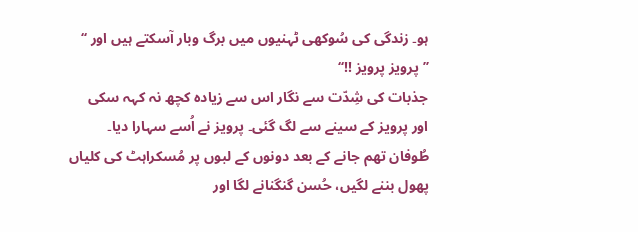ہو۔ زندگی کی سُوکھی ٹہنیوں میں برگ وبار آسکتے ہیں اور ‘‘
’’پرویز پرویز !!‘‘
جذبات کی شِدّت سے نگار اس سے زیادہ کچھ نہ کہہ سکی اور پرویز کے سینے سے لگ گئی۔ پرویز نے اُسے سہارا دیا۔ طُوفان تھم جانے کے بعد دونوں کے لبوں پر مُسکراہٹ کی کلیاں پھول بننے لگیں، حُسن گنگنانے لگا اور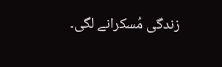زندگی مُسکرانے لگی۔